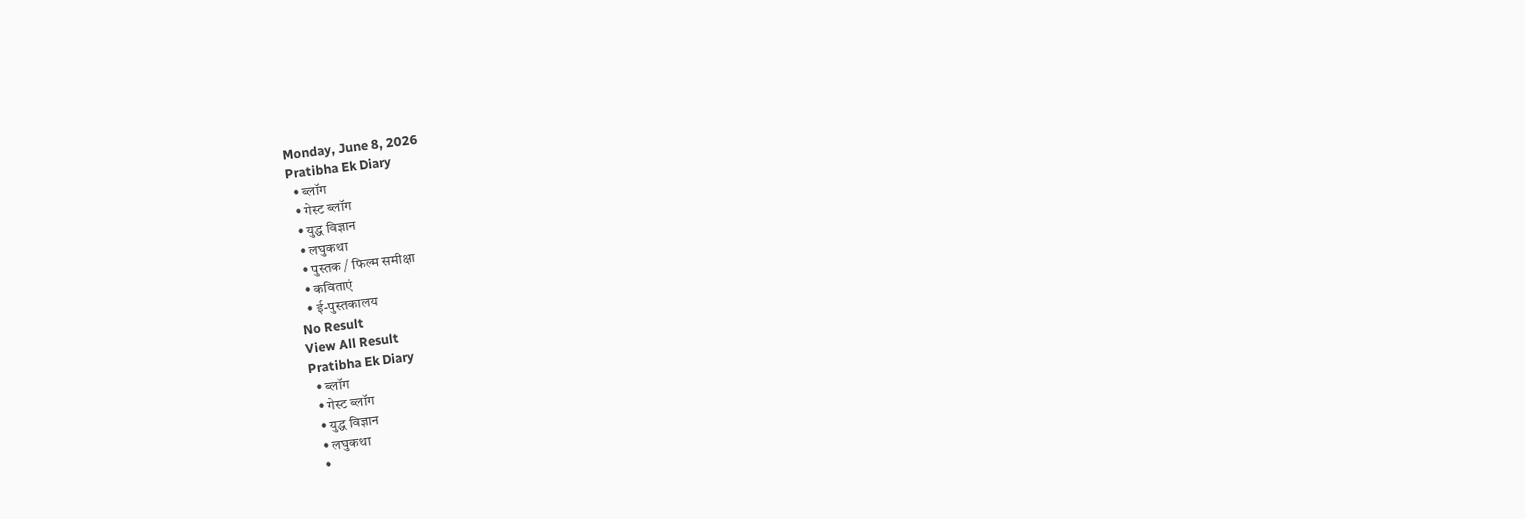Monday, June 8, 2026
Pratibha Ek Diary
  • ब्लॉग
  • गेस्ट ब्लॉग
  • युद्ध विज्ञान
  • लघुकथा
  • पुस्तक / फिल्म समीक्षा
  • कविताएं
  • ई-पुस्तकालय
No Result
View All Result
Pratibha Ek Diary
  • ब्लॉग
  • गेस्ट ब्लॉग
  • युद्ध विज्ञान
  • लघुकथा
  •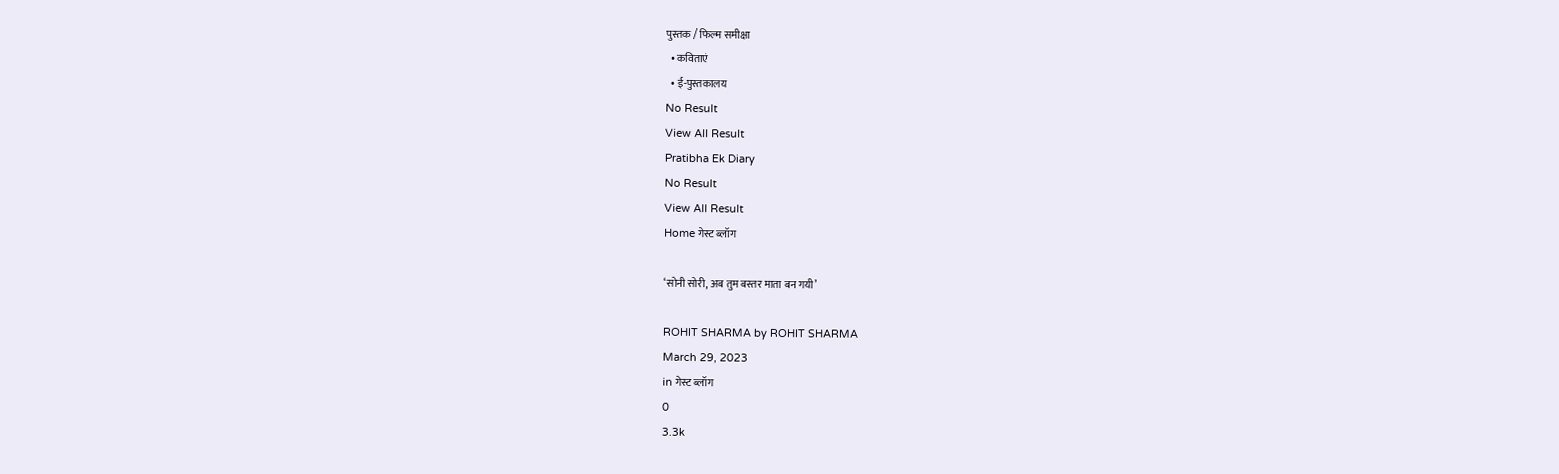पुस्तक / फिल्म समीक्षा
  • कविताएं
  • ई-पुस्तकालय
No Result
View All Result
Pratibha Ek Diary
No Result
View All Result
Home गेस्ट ब्लॉग

‘सोनी सोरी, अब तुम बस्तर माता बन गयी’

ROHIT SHARMA by ROHIT SHARMA
March 29, 2023
in गेस्ट ब्लॉग
0
3.3k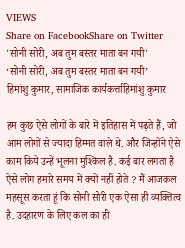VIEWS
Share on FacebookShare on Twitter
'सोनी सोरी, अब तुम बस्तर माता बन गयी'
‘सोनी सोरी, अब तुम बस्तर माता बन गयी’
हिमांशु कुमार, सामाजिक कार्यकर्त्ताहिमांशु कुमार

हम कुछ ऐसे लोगों के बारे में इतिहास में पढ़ते हैं, जो आम लोगों से ज्यादा हिम्मत वाले थे. और जिन्होंने ऐसे काम किये उन्हें भूलना मुश्किल है. कई बार लगता है ऐसे लोग हमारे समय में क्यों नहीं होते ? मैं आजकल महसूस करता हूं कि सोनी सोरी एक ऐसा ही व्यक्तित्व है. उदहारण के लिए कल का ही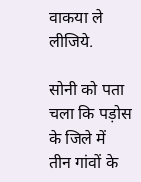वाकया ले लीजिये.

सोनी को पता चला कि पड़ोस के जिले में तीन गांवों के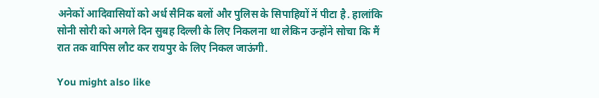अनेकों आदिवासियों को अर्ध सैनिक बलों और पुलिस के सिपाहियों नें पीटा है. हालांकि सोनी सोरी को अगले दिन सुबह दिल्ली के लिए निकलना था लेकिन उन्होंने सोचा कि मैं रात तक वापिस लौट कर रायपुर के लिए निकल जाऊंगी.

You might also like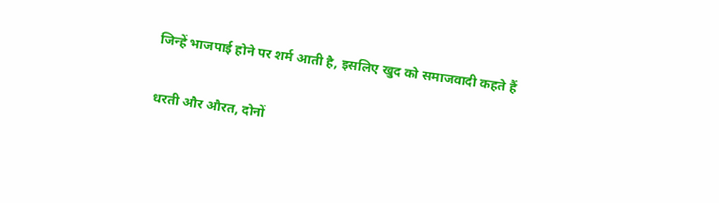जिन्हें भाजपाई होने पर शर्म आती है, इसलिए खुद को समाजवादी कहते हैं

धरती और औरत, दोनों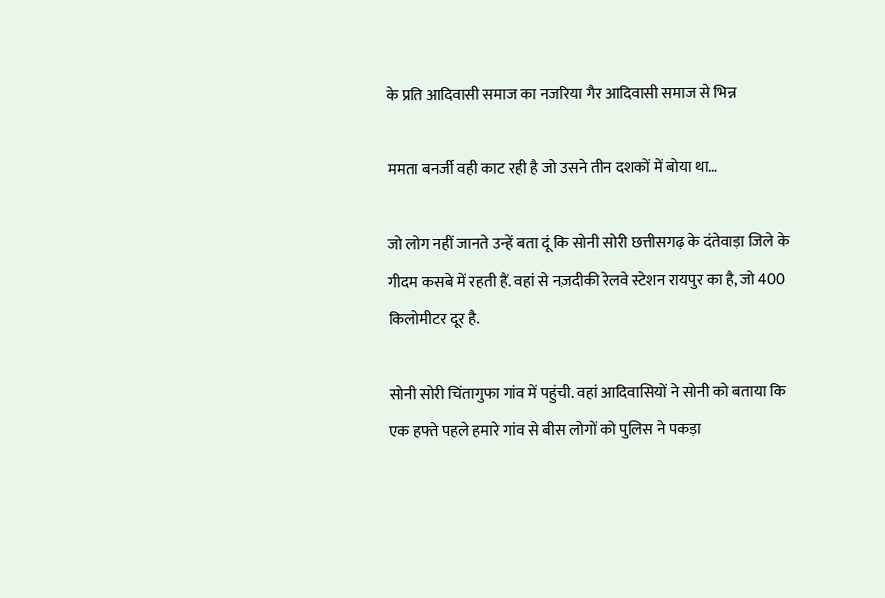के प्रति आदिवासी समाज का नजरिया गैर आदिवासी समाज से भिन्न

ममता बनर्जी वही काट रही है जो उसने तीन दशकों में बोया था…

जो लोग नहीं जानते उन्हें बता दूं कि सोनी सोरी छत्तीसगढ़ के दंतेवाड़ा जिले के गीदम कसबे में रहती हैं. वहां से नज़दीकी रेलवे स्टेशन रायपुर का है, जो 400 किलोमीटर दूर है.

सोनी सोरी चिंतागुफा गांव में पहुंची. वहां आदिवासियों ने सोनी को बताया कि एक हफ्ते पहले हमारे गांव से बीस लोगों को पुलिस ने पकड़ा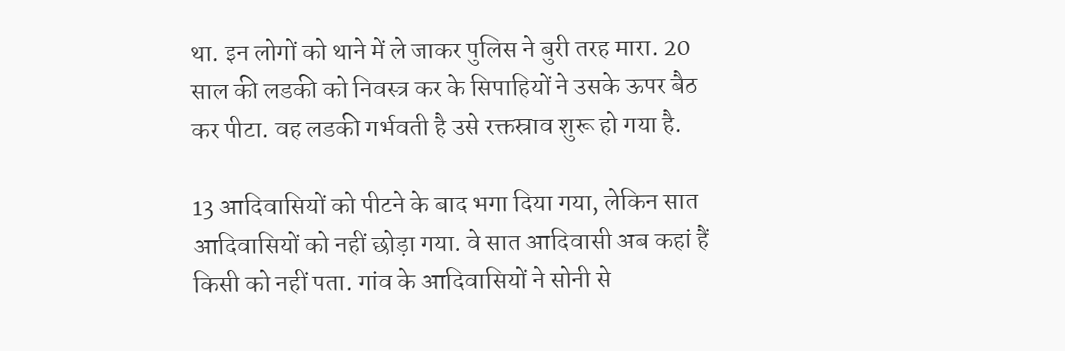था. इन लोगों को थाने में ले जाकर पुलिस ने बुरी तरह मारा. 20 साल की लडकी को निवस्त्र कर के सिपाहियों ने उसके ऊपर बैठ कर पीटा. वह लडकी गर्भवती है उसे रक्तस्राव शुरू हो गया है.

13 आदिवासियों को पीटने के बाद भगा दिया गया, लेकिन सात आदिवासियों को नहीं छोड़ा गया. वे सात आदिवासी अब कहां हैं किसी को नहीं पता. गांव के आदिवासियों ने सोनी से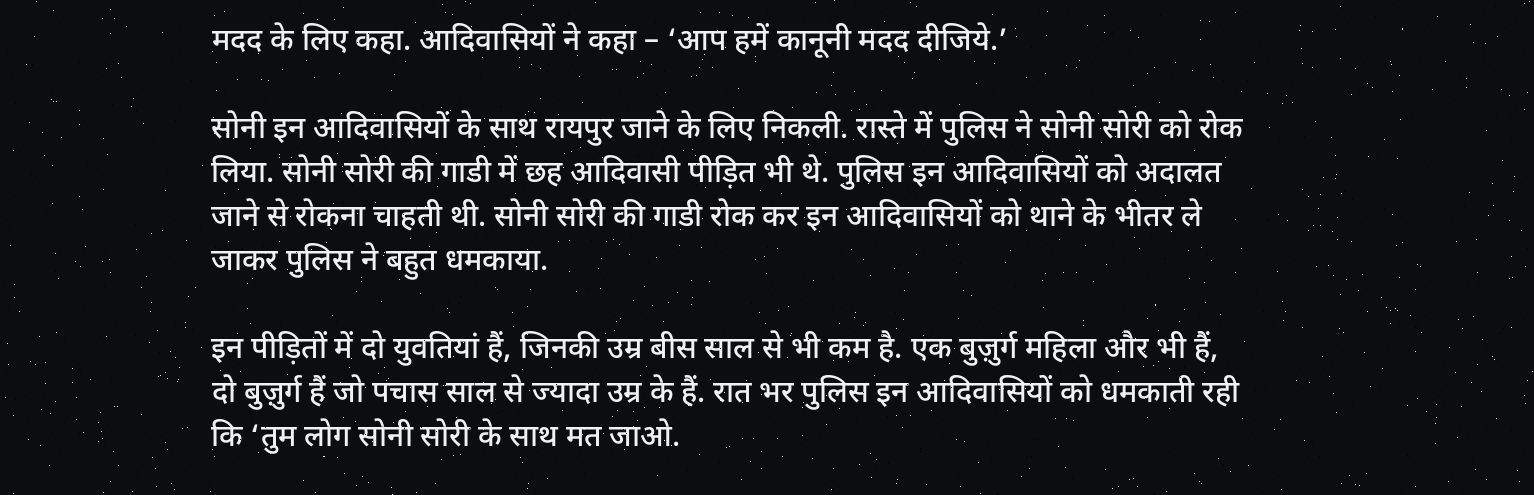मदद के लिए कहा. आदिवासियों ने कहा – ‘आप हमें कानूनी मदद दीजिये.’

सोनी इन आदिवासियों के साथ रायपुर जाने के लिए निकली. रास्ते में पुलिस ने सोनी सोरी को रोक लिया. सोनी सोरी की गाडी में छह आदिवासी पीड़ित भी थे. पुलिस इन आदिवासियों को अदालत जाने से रोकना चाहती थी. सोनी सोरी की गाडी रोक कर इन आदिवासियों को थाने के भीतर ले जाकर पुलिस ने बहुत धमकाया.

इन पीड़ितों में दो युवतियां हैं, जिनकी उम्र बीस साल से भी कम है. एक बुज़ुर्ग महिला और भी हैं, दो बुज़ुर्ग हैं जो पचास साल से ज्यादा उम्र के हैं. रात भर पुलिस इन आदिवासियों को धमकाती रही कि ‘तुम लोग सोनी सोरी के साथ मत जाओ.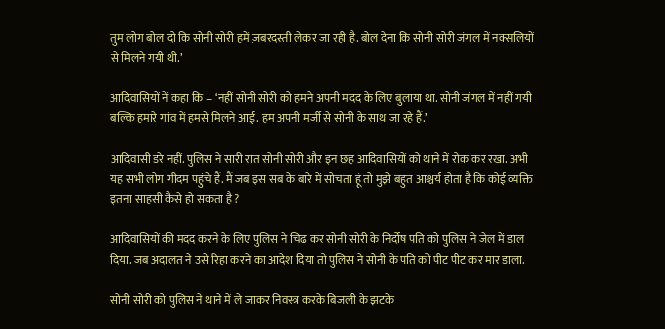तुम लोग बोल दो कि सोनी सोरी हमें ज़बरदस्ती लेकर जा रही है. बोल देना कि सोनी सोरी जंगल में नक्सलियों से मिलने गयी थी.’

आदिवासियों नें कहा कि – ‘नहीं सोनी सोरी को हमने अपनी मदद के लिए बुलाया था. सोनी जंगल में नहीं गयी बल्कि हमारे गांव में हमसे मिलने आई. हम अपनी मर्जी से सोनी के साथ जा रहे हैं.’

आदिवासी डरे नहीं. पुलिस ने सारी रात सोनी सोरी और इन छह आदिवासियों को थाने में रोक कर रखा. अभी यह सभी लोग गीदम पहुंचे हैं. मैं जब इस सब के बारे में सोचता हूं तो मुझे बहुत आश्चर्य होता है कि कोई व्यक्ति इतना साहसी कैसे हो सकता है ?

आदिवासियों की मदद करने के लिए पुलिस ने चिढ कर सोनी सोरी के निर्दोष पति को पुलिस ने जेल में डाल दिया. जब अदालत ने उसे रिहा करने का आदेश दिया तो पुलिस ने सोनी के पति को पीट पीट कर मार डाला.

सोनी सोरी को पुलिस ने थाने में ले जाकर निवस्त्र करके बिजली के झटके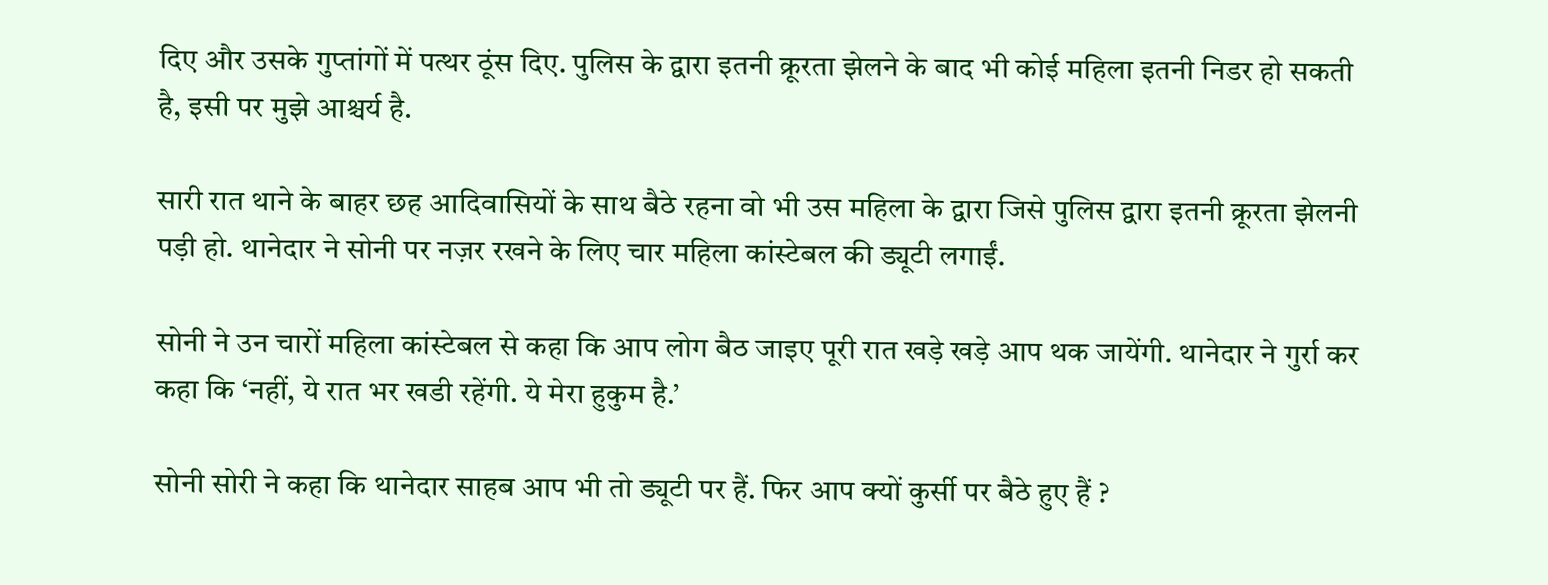दिए और उसके गुप्तांगों में पत्थर ठूंस दिए. पुलिस के द्वारा इतनी क्रूरता झेलने के बाद भी कोई महिला इतनी निडर हो सकती है, इसी पर मुझे आश्चर्य है.

सारी रात थाने के बाहर छह आदिवासियों के साथ बैठे रहना वो भी उस महिला के द्वारा जिसे पुलिस द्वारा इतनी क्रूरता झेलनी पड़ी हो. थानेदार ने सोनी पर नज़र रखने के लिए चार महिला कांस्टेबल की ड्यूटी लगाईं.

सोनी ने उन चारों महिला कांस्टेबल से कहा कि आप लोग बैठ जाइए पूरी रात खड़े खड़े आप थक जायेंगी. थानेदार ने गुर्रा कर कहा कि ‘नहीं, ये रात भर खडी रहेंगी. ये मेरा हुकुम है.’

सोनी सोरी ने कहा कि थानेदार साहब आप भी तो ड्यूटी पर हैं. फिर आप क्यों कुर्सी पर बैठे हुए हैं ?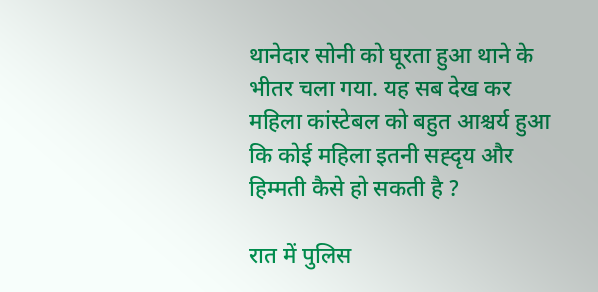थानेदार सोनी को घूरता हुआ थाने के भीतर चला गया. यह सब देख कर महिला कांस्टेबल को बहुत आश्चर्य हुआ कि कोई महिला इतनी सह्दृय और हिम्मती कैसे हो सकती है ?

रात में पुलिस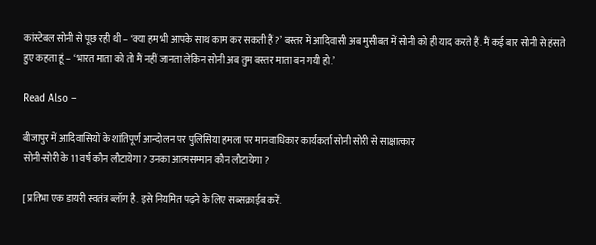कांस्टेबल सोनी से पूछ रही थी – ‘क्या हम भी आपके साथ काम कर सकती हैं ?’ बस्तर में आदिवासी अब मुसीबत में सोनी को ही याद करते हैं. मैं कई बार सोनी से हंसते हुए कहता हूं – ‘भारत माता को तो मैं नहीं जानता लेकिन सोनी अब तुम बस्तर माता बन गयी हो.’

Read Also –

बीजापुर में आदिवासियों के शांतिपूर्ण आन्दोलन पर पुलिसिया हमला पर मानवाधिकार कार्यकर्ता सोनी सोरी से साक्षात्कार
सोनी-सोरी के 11 वर्ष कौन लौटायेगा ? उनका आत्मसम्मान कौन लौटायेगा ?

[ प्रतिभा एक डायरी स्वतंत्र ब्लॉग है. इसे नियमित पढ़ने के लिए सब्सक्राईब करें.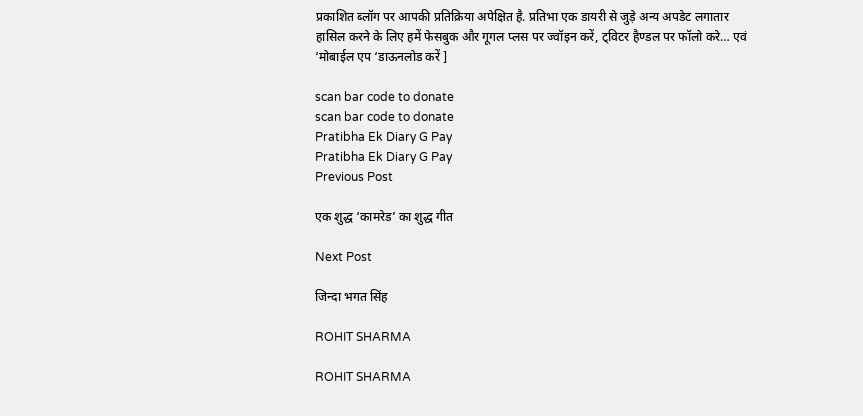प्रकाशित ब्लॉग पर आपकी प्रतिक्रिया अपेक्षित है. प्रतिभा एक डायरी से जुड़े अन्य अपडेट लगातार हासिल करने के लिए हमें फेसबुक और गूगल प्लस पर ज्वॉइन करें, ट्विटर हैण्डल पर फॉलो करे… एवं ‘मोबाईल एप ‘डाऊनलोड करें ]

scan bar code to donate
scan bar code to donate
Pratibha Ek Diary G Pay
Pratibha Ek Diary G Pay
Previous Post

एक शुद्ध ‘कामरेड’ का शुद्ध गीत

Next Post

जिन्दा भगत सिंह

ROHIT SHARMA

ROHIT SHARMA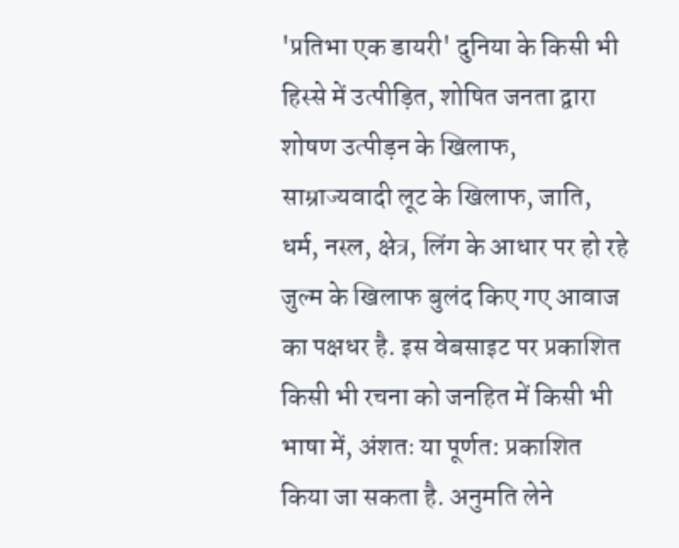'प्रतिभा एक डायरी' दुनिया के किसी भी हिस्से में उत्पीड़ित, शोषित जनता द्वारा शोषण उत्पीड़न के खिलाफ, साम्राज्यवादी लूट के खिलाफ, जाति, धर्म, नस्ल, क्षेत्र, लिंग के आधार पर हो रहे जुल्म के खिलाफ बुलंद किए गए आवाज का पक्षधर है. इस वेबसाइट पर प्रकाशित किसी भी रचना को जनहित में किसी भी भाषा में, अंशतः या पूर्णत: प्रकाशित किया जा सकता है. अनुमति लेने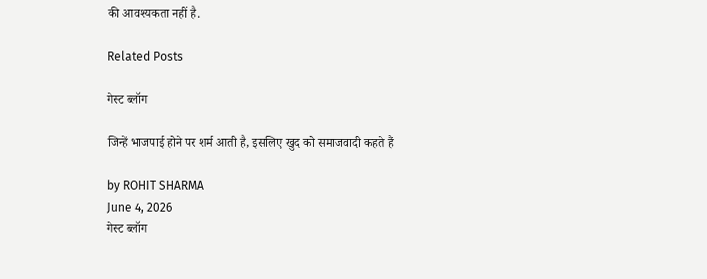की आवश्यकता नहीं है.

Related Posts

गेस्ट ब्लॉग

जिन्हें भाजपाई होने पर शर्म आती है, इसलिए खुद को समाजवादी कहते हैं

by ROHIT SHARMA
June 4, 2026
गेस्ट ब्लॉग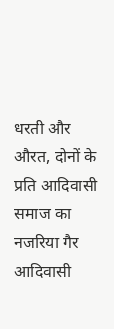धरती और औरत, दोनों के प्रति आदिवासी समाज का नजरिया गैर आदिवासी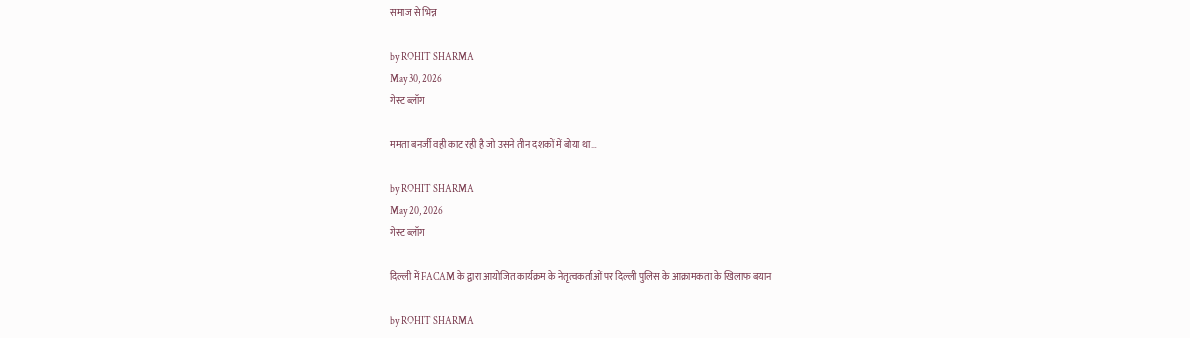समाज से भिन्न

by ROHIT SHARMA
May 30, 2026
गेस्ट ब्लॉग

ममता बनर्जी वही काट रही है जो उसने तीन दशकों में बोया था…

by ROHIT SHARMA
May 20, 2026
गेस्ट ब्लॉग

दिल्ली में FACAM के द्वारा आयोजित कार्यक्रम के नेतृत्वकर्ताओं पर दिल्ली पुलिस के आक्रामकता के खिलाफ बयान

by ROHIT SHARMA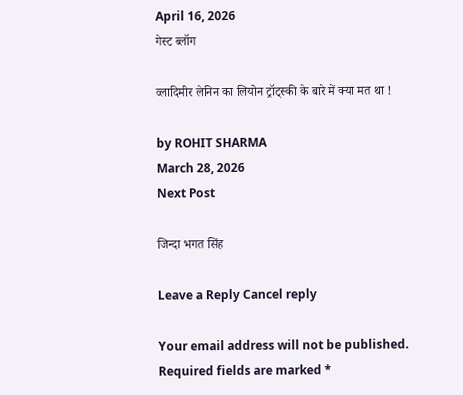April 16, 2026
गेस्ट ब्लॉग

व्लादिमीर लेनिन का लियोन ट्रॉट्स्की के बारे में क्या मत था !

by ROHIT SHARMA
March 28, 2026
Next Post

जिन्दा भगत सिंह

Leave a Reply Cancel reply

Your email address will not be published. Required fields are marked *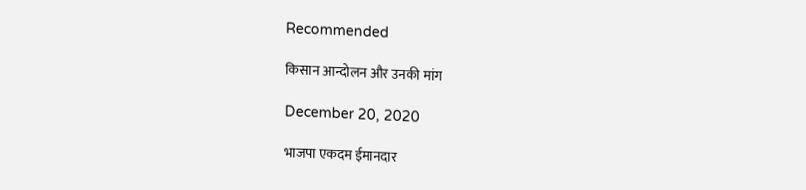Recommended

किसान आन्दोलन और उनकी मांग

December 20, 2020

भाजपा एकदम ईमानदार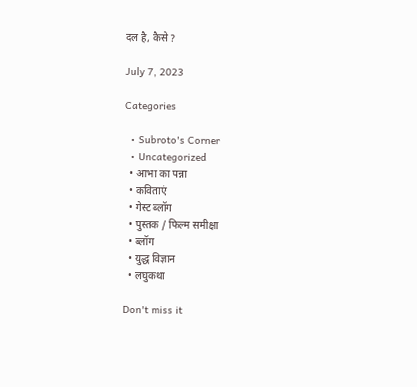दल है, कैसे ?

July 7, 2023

Categories

  • Subroto's Corner
  • Uncategorized
  • आभा का पन्ना
  • कविताएं
  • गेस्ट ब्लॉग
  • पुस्तक / फिल्म समीक्षा
  • ब्लॉग
  • युद्ध विज्ञान
  • लघुकथा

Don't miss it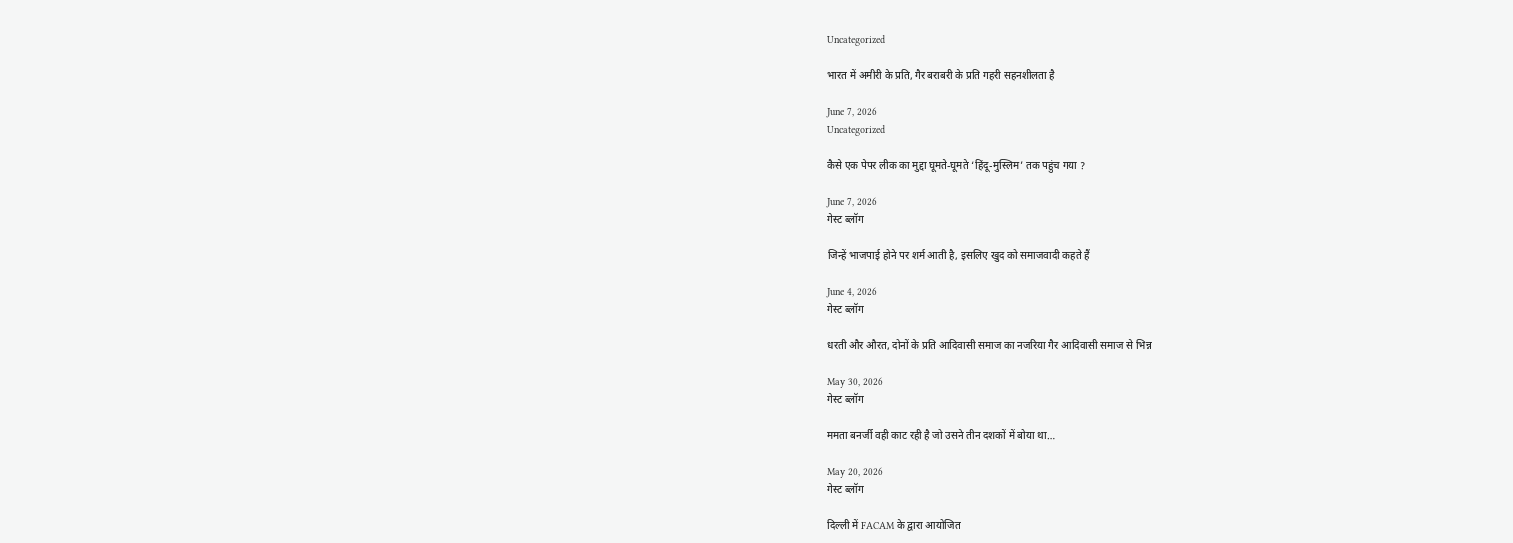Uncategorized

भारत में अमीरी के प्रति, गैर बराबरी के प्रति गहरी सहनशीलता है

June 7, 2026
Uncategorized

कैसे एक पेपर लीक का मुद्दा घूमते-घूमते ‘हिंदू-मुस्लिम’ तक पहुंच गया ?

June 7, 2026
गेस्ट ब्लॉग

जिन्हें भाजपाई होने पर शर्म आती है, इसलिए खुद को समाजवादी कहते हैं

June 4, 2026
गेस्ट ब्लॉग

धरती और औरत, दोनों के प्रति आदिवासी समाज का नजरिया गैर आदिवासी समाज से भिन्न

May 30, 2026
गेस्ट ब्लॉग

ममता बनर्जी वही काट रही है जो उसने तीन दशकों में बोया था…

May 20, 2026
गेस्ट ब्लॉग

दिल्ली में FACAM के द्वारा आयोजित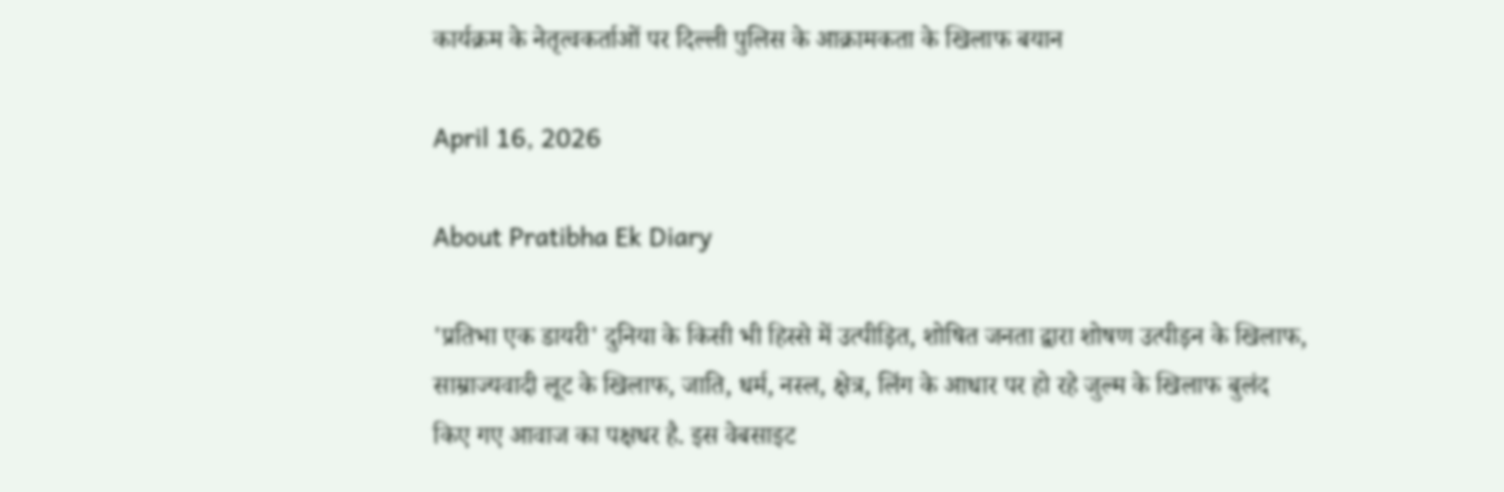कार्यक्रम के नेतृत्वकर्ताओं पर दिल्ली पुलिस के आक्रामकता के खिलाफ बयान

April 16, 2026

About Pratibha Ek Diary

'प्रतिभा एक डायरी' दुनिया के किसी भी हिस्से में उत्पीड़ित, शोषित जनता द्वारा शोषण उत्पीड़न के खिलाफ, साम्राज्यवादी लूट के खिलाफ, जाति, धर्म, नस्ल, क्षेत्र, लिंग के आधार पर हो रहे जुल्म के खिलाफ बुलंद किए गए आवाज का पक्षधर है. इस वेबसाइट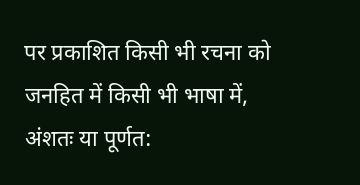पर प्रकाशित किसी भी रचना को जनहित में किसी भी भाषा में, अंशतः या पूर्णत: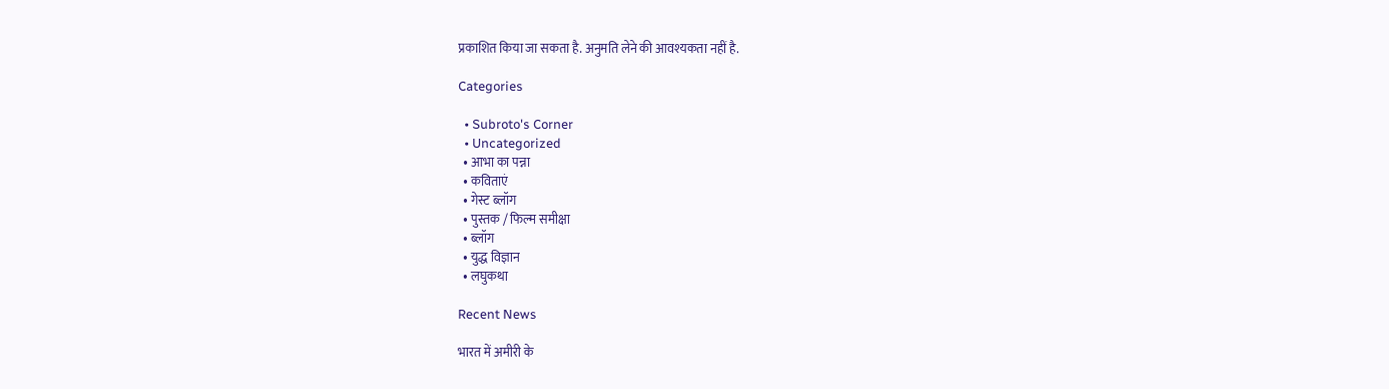प्रकाशित किया जा सकता है. अनुमति लेने की आवश्यकता नहीं है.

Categories

  • Subroto's Corner
  • Uncategorized
  • आभा का पन्ना
  • कविताएं
  • गेस्ट ब्लॉग
  • पुस्तक / फिल्म समीक्षा
  • ब्लॉग
  • युद्ध विज्ञान
  • लघुकथा

Recent News

भारत में अमीरी के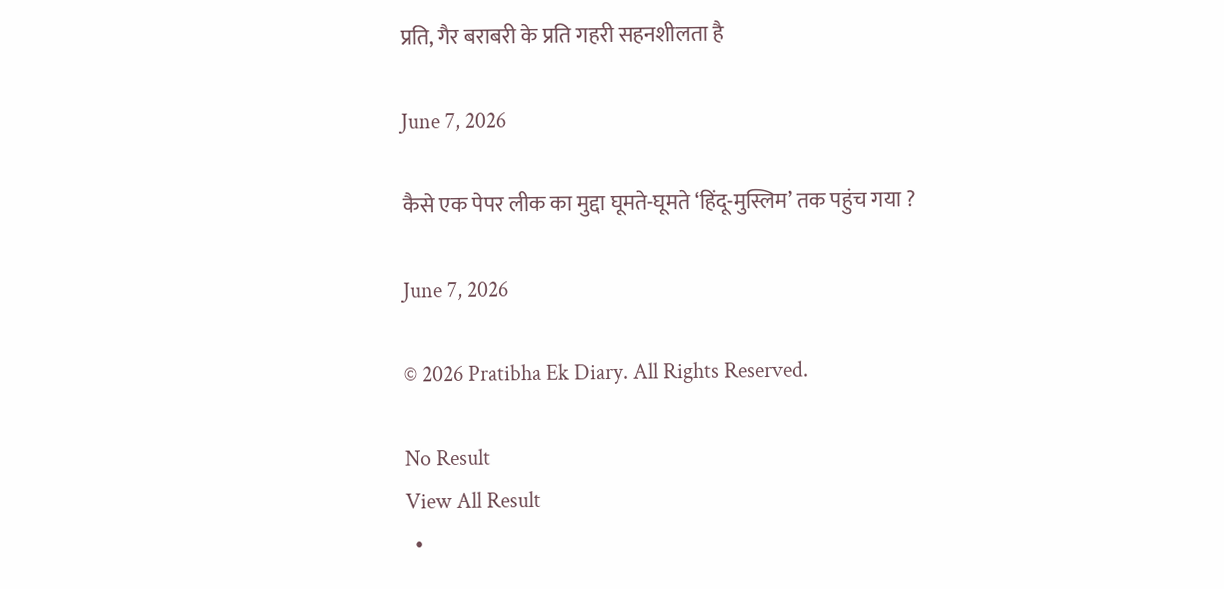प्रति, गैर बराबरी के प्रति गहरी सहनशीलता है

June 7, 2026

कैसे एक पेपर लीक का मुद्दा घूमते-घूमते ‘हिंदू-मुस्लिम’ तक पहुंच गया ?

June 7, 2026

© 2026 Pratibha Ek Diary. All Rights Reserved.

No Result
View All Result
  •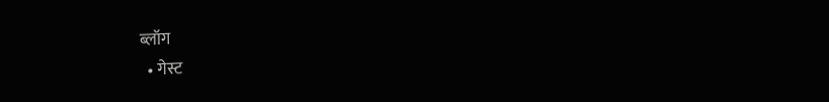ब्लॉग
  • गेस्ट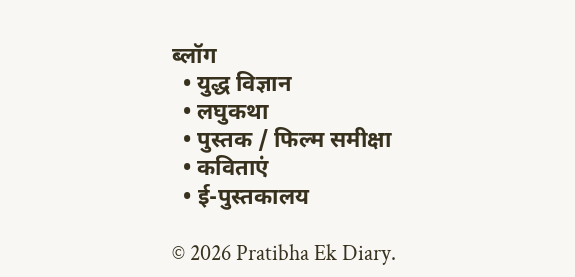ब्लॉग
  • युद्ध विज्ञान
  • लघुकथा
  • पुस्तक / फिल्म समीक्षा
  • कविताएं
  • ई-पुस्तकालय

© 2026 Pratibha Ek Diary.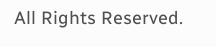All Rights Reserved.